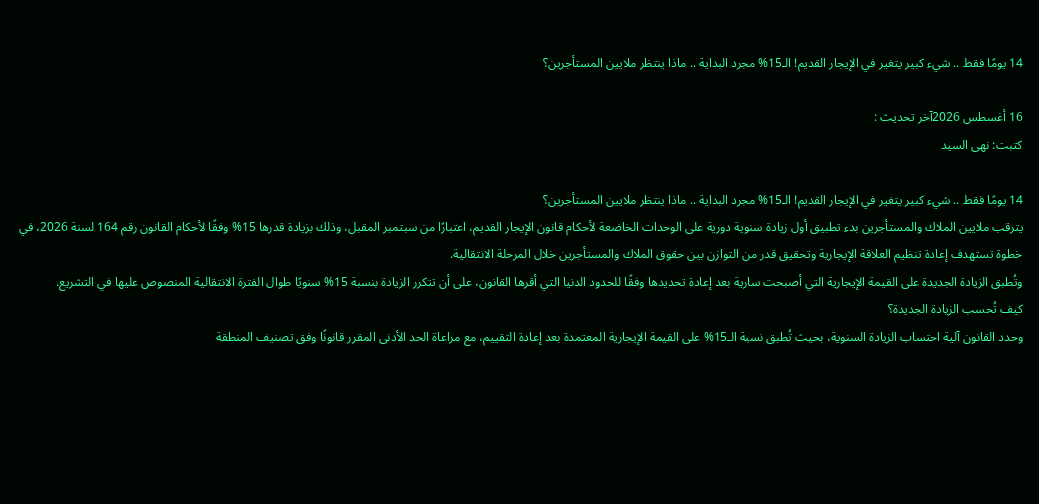14 يومًا فقط .. شيء كبير يتغير في الإيجار القديم! الـ15% مجرد البداية .. ماذا ينتظر ملايين المستأجرين؟

16 أغسطس 2026آخر تحديث :
كتبت: نهى السيد

14 يومًا فقط .. شيء كبير يتغير في الإيجار القديم! الـ15% مجرد البداية .. ماذا ينتظر ملايين المستأجرين؟
يترقب ملايين الملاك والمستأجرين بدء تطبيق أول زيادة سنوية دورية على الوحدات الخاضعة لأحكام قانون الإيجار القديم، اعتبارًا من سبتمبر المقبل، وذلك بزيادة قدرها 15% وفقًا لأحكام القانون رقم 164 لسنة 2026، في خطوة تستهدف إعادة تنظيم العلاقة الإيجارية وتحقيق قدر من التوازن بين حقوق الملاك والمستأجرين خلال المرحلة الانتقالية.
وتُطبق الزيادة الجديدة على القيمة الإيجارية التي أصبحت سارية بعد إعادة تحديدها وفقًا للحدود الدنيا التي أقرها القانون، على أن تتكرر الزيادة بنسبة 15% سنويًا طوال الفترة الانتقالية المنصوص عليها في التشريع.
كيف تُحسب الزيادة الجديدة؟
وحدد القانون آلية احتساب الزيادة السنوية، بحيث تُطبق نسبة الـ15% على القيمة الإيجارية المعتمدة بعد إعادة التقييم، مع مراعاة الحد الأدنى المقرر قانونًا وفق تصنيف المنطقة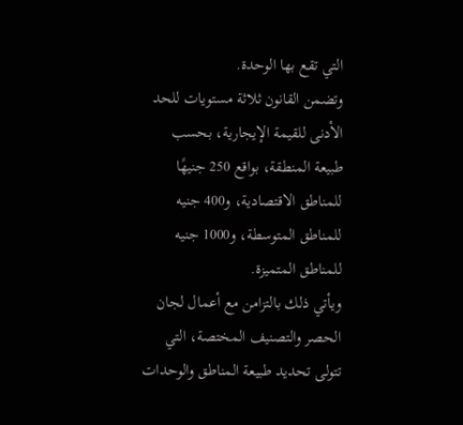التي تقع بها الوحدة.
وتضمن القانون ثلاثة مستويات للحد الأدنى للقيمة الإيجارية، بحسب طبيعة المنطقة، بواقع 250 جنيهًا للمناطق الاقتصادية، و400 جنيه للمناطق المتوسطة، و1000 جنيه للمناطق المتميزة.
ويأتي ذلك بالتزامن مع أعمال لجان الحصر والتصنيف المختصة، التي تتولى تحديد طبيعة المناطق والوحدات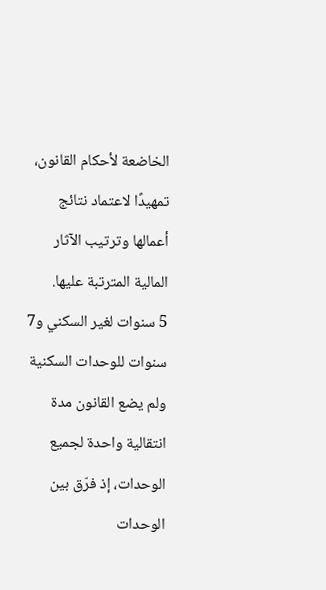الخاضعة لأحكام القانون، تمهيدًا لاعتماد نتائج أعمالها وترتيب الآثار المالية المترتبة عليها.
5 سنوات لغير السكني و7 سنوات للوحدات السكنية
ولم يضع القانون مدة انتقالية واحدة لجميع الوحدات، إذ فرّق بين الوحدات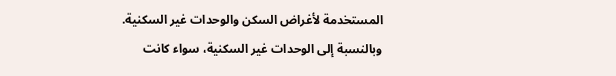المستخدمة لأغراض السكن والوحدات غير السكنية.
وبالنسبة إلى الوحدات غير السكنية، سواء كانت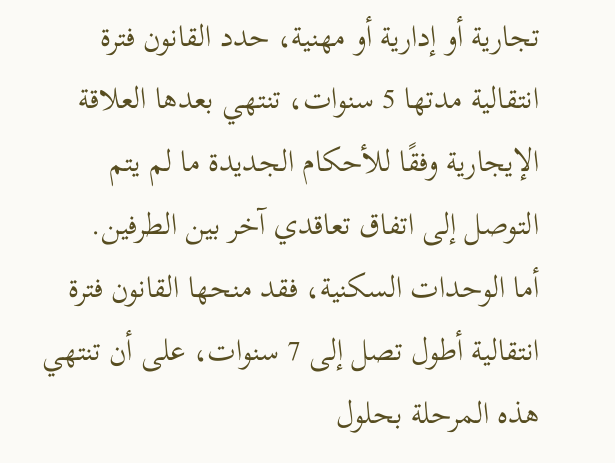تجارية أو إدارية أو مهنية، حدد القانون فترة انتقالية مدتها 5 سنوات، تنتهي بعدها العلاقة الإيجارية وفقًا للأحكام الجديدة ما لم يتم التوصل إلى اتفاق تعاقدي آخر بين الطرفين.
أما الوحدات السكنية، فقد منحها القانون فترة انتقالية أطول تصل إلى 7 سنوات، على أن تنتهي هذه المرحلة بحلول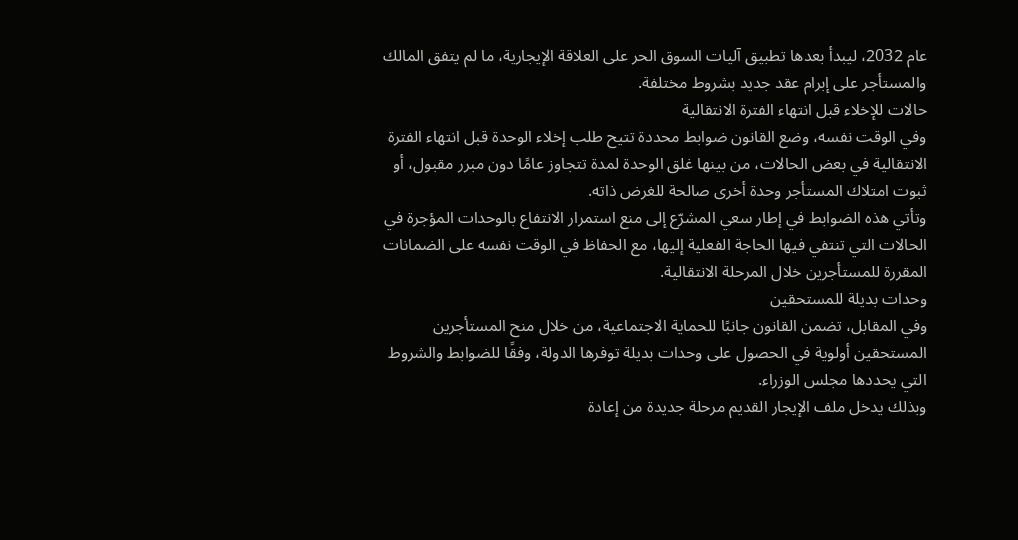عام 2032، ليبدأ بعدها تطبيق آليات السوق الحر على العلاقة الإيجارية، ما لم يتفق المالك والمستأجر على إبرام عقد جديد بشروط مختلفة.
حالات للإخلاء قبل انتهاء الفترة الانتقالية
وفي الوقت نفسه، وضع القانون ضوابط محددة تتيح طلب إخلاء الوحدة قبل انتهاء الفترة الانتقالية في بعض الحالات، من بينها غلق الوحدة لمدة تتجاوز عامًا دون مبرر مقبول، أو ثبوت امتلاك المستأجر وحدة أخرى صالحة للغرض ذاته.
وتأتي هذه الضوابط في إطار سعي المشرّع إلى منع استمرار الانتفاع بالوحدات المؤجرة في الحالات التي تنتفي فيها الحاجة الفعلية إليها، مع الحفاظ في الوقت نفسه على الضمانات المقررة للمستأجرين خلال المرحلة الانتقالية.
وحدات بديلة للمستحقين
وفي المقابل، تضمن القانون جانبًا للحماية الاجتماعية، من خلال منح المستأجرين المستحقين أولوية في الحصول على وحدات بديلة توفرها الدولة، وفقًا للضوابط والشروط التي يحددها مجلس الوزراء.
وبذلك يدخل ملف الإيجار القديم مرحلة جديدة من إعادة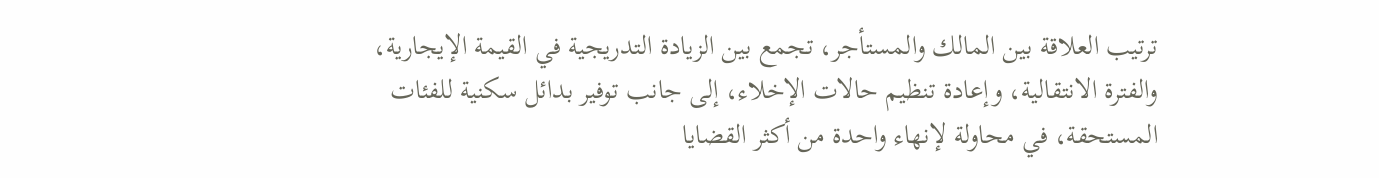ترتيب العلاقة بين المالك والمستأجر، تجمع بين الزيادة التدريجية في القيمة الإيجارية، والفترة الانتقالية، وإعادة تنظيم حالات الإخلاء، إلى جانب توفير بدائل سكنية للفئات المستحقة، في محاولة لإنهاء واحدة من أكثر القضايا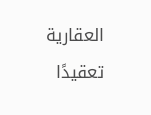العقارية تعقيدًا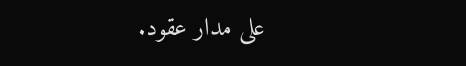على مدار عقود.